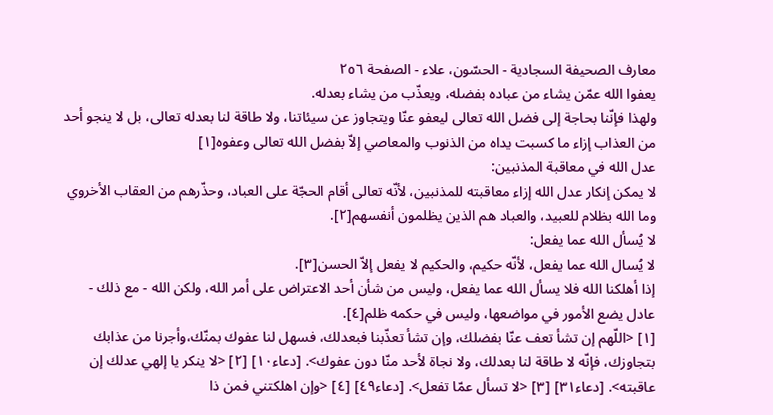معارف الصحيفة السجادية - الحسّون، علاء - الصفحة ٢٥٦
يعفوا الله عمّن يشاء من عباده بفضله، ويعذّب من يشاء بعدله.
ولهذا فإنّنا بحاجة إلى فضل الله تعالى ليعفو عنّا ويتجاوز عن سيئاتنا، ولا طاقة لنا بعدله تعالى، بل لا ينجو أحد من العذاب إزاء ما كسبت يداه من الذنوب والمعاصي إلاّ بفضل الله تعالى وعفوه[١]
عدل الله في معاقبة المذنبين:
لا يمكن إنكار عدل الله إزاء معاقبته للمذنبين، لأنّه تعالى أقام الحجّة على العباد، وحذّرهم من العقاب الأخروي وما الله بظلام للعبيد، والعباد هم الذين يظلمون أنفسهم[٢].
لا يُسأل الله عما يفعل:
لا يُسال الله عما يفعل، لأنّه حكيم، والحكيم لا يفعل إلاّ الحسن[٣].
إذا أهلكنا الله فلا يسأل الله عما يفعل، وليس من شأن أحد الاعتراض على أمر الله، ولكن الله - مع ذلك - عادل يضع الأمور في مواضعها، وليس في حكمه ظلم[٤].
[١] <اللّهم إن تشأ تعف عنّا بفضلك، وإن تشأ تعذّبنا فبعدلك، فسهل لنا عفوك بمنّك،وأجرنا من عذابك بتجاوزك، فإنّه لا طاقة لنا بعدلك، ولا نجاة لأحد منّا دون عفوك>. [دعاء١٠] [٢] <لا ينكر يا إلهي عدلك إن عاقبته>. [دعاء٣١] [٣] <لا تسأل عمّا تفعل>. [دعاء٤٩] [٤] <وإن اهلكتني فمن ذا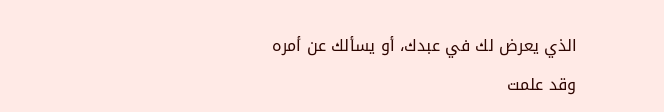الذي يعرض لك في عبدك، أو يسألك عن أمره وقد علمت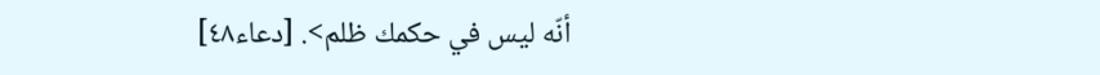أنّه ليس في حكمك ظلم>. [دعاء٤٨]